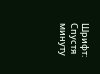Шрифт:
Спустя минуту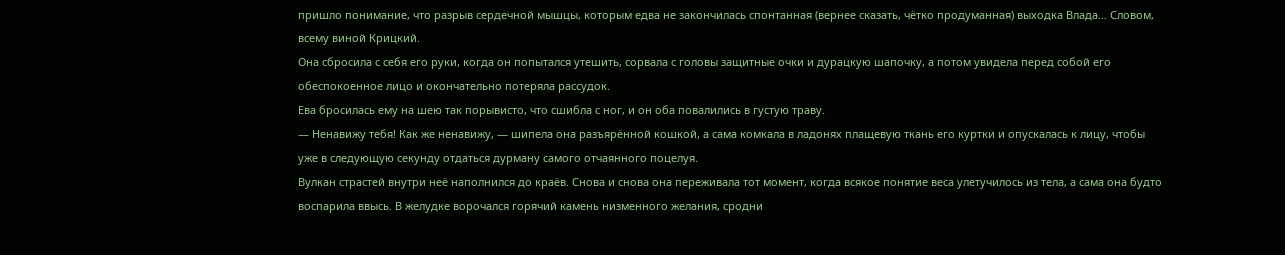пришло понимание, что разрыв сердечной мышцы, которым едва не закончилась спонтанная (вернее сказать, чётко продуманная) выходка Влада… Словом, всему виной Крицкий.
Она сбросила с себя его руки, когда он попытался утешить, сорвала с головы защитные очки и дурацкую шапочку, а потом увидела перед собой его обеспокоенное лицо и окончательно потеряла рассудок.
Ева бросилась ему на шею так порывисто, что сшибла с ног, и он оба повалились в густую траву.
— Ненавижу тебя! Как же ненавижу, — шипела она разъярённой кошкой, а сама комкала в ладонях плащевую ткань его куртки и опускалась к лицу, чтобы уже в следующую секунду отдаться дурману самого отчаянного поцелуя.
Вулкан страстей внутри неё наполнился до краёв. Снова и снова она переживала тот момент, когда всякое понятие веса улетучилось из тела, а сама она будто воспарила ввысь. В желудке ворочался горячий камень низменного желания, сродни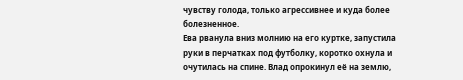чувству голода, только агрессивнее и куда более болезненное.
Ева рванула вниз молнию на его куртке, запустила руки в перчатках под футболку, коротко охнула и очутилась на спине. Влад опрокинул её на землю,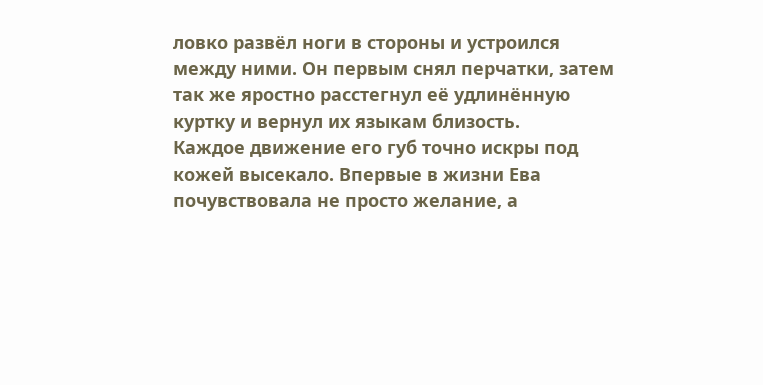ловко развёл ноги в стороны и устроился между ними. Он первым снял перчатки, затем так же яростно расстегнул её удлинённую куртку и вернул их языкам близость.
Каждое движение его губ точно искры под кожей высекало. Впервые в жизни Ева почувствовала не просто желание, а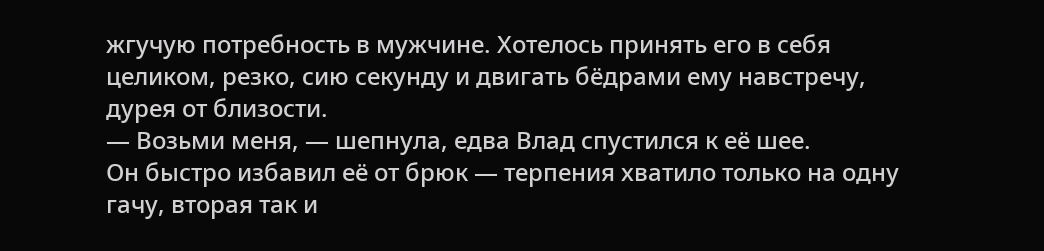жгучую потребность в мужчине. Хотелось принять его в себя целиком, резко, сию секунду и двигать бёдрами ему навстречу, дурея от близости.
— Возьми меня, — шепнула, едва Влад спустился к её шее.
Он быстро избавил её от брюк — терпения хватило только на одну гачу, вторая так и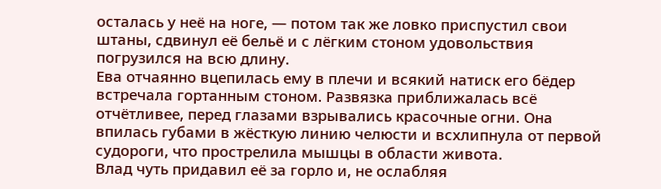осталась у неё на ноге, — потом так же ловко приспустил свои штаны, сдвинул её бельё и с лёгким стоном удовольствия погрузился на всю длину.
Ева отчаянно вцепилась ему в плечи и всякий натиск его бёдер встречала гортанным стоном. Развязка приближалась всё отчётливее, перед глазами взрывались красочные огни. Она впилась губами в жёсткую линию челюсти и всхлипнула от первой судороги, что прострелила мышцы в области живота.
Влад чуть придавил её за горло и, не ослабляя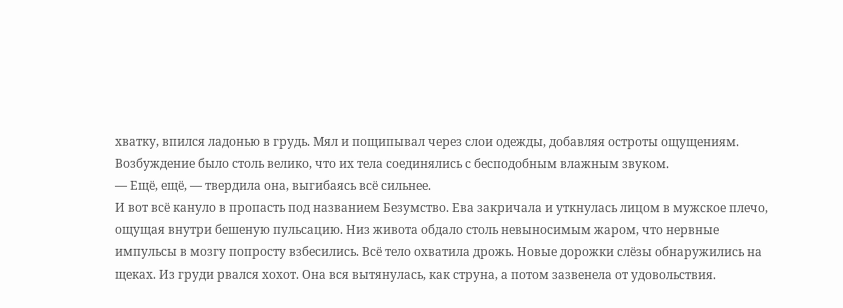хватку, впился ладонью в грудь. Мял и пощипывал через слои одежды, добавляя остроты ощущениям.
Возбуждение было столь велико, что их тела соединялись с бесподобным влажным звуком.
— Ещё, ещё, — твердила она, выгибаясь всё сильнее.
И вот всё кануло в пропасть под названием Безумство. Ева закричала и уткнулась лицом в мужское плечо, ощущая внутри бешеную пульсацию. Низ живота обдало столь невыносимым жаром, что нервные импульсы в мозгу попросту взбесились. Всё тело охватила дрожь. Новые дорожки слёзы обнаружились на щеках. Из груди рвался хохот. Она вся вытянулась, как струна, а потом зазвенела от удовольствия.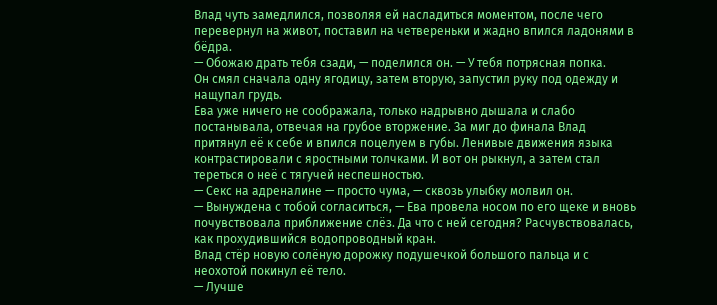Влад чуть замедлился, позволяя ей насладиться моментом, после чего перевернул на живот, поставил на четвереньки и жадно впился ладонями в бёдра.
— Обожаю драть тебя сзади, — поделился он. — У тебя потрясная попка.
Он смял сначала одну ягодицу, затем вторую, запустил руку под одежду и нащупал грудь.
Ева уже ничего не соображала, только надрывно дышала и слабо постанывала, отвечая на грубое вторжение. За миг до финала Влад притянул её к себе и впился поцелуем в губы. Ленивые движения языка контрастировали с яростными толчками. И вот он рыкнул, а затем стал тереться о неё с тягучей неспешностью.
— Секс на адреналине — просто чума, — сквозь улыбку молвил он.
— Вынуждена с тобой согласиться, — Ева провела носом по его щеке и вновь почувствовала приближение слёз. Да что с ней сегодня? Расчувствовалась, как прохудившийся водопроводный кран.
Влад стёр новую солёную дорожку подушечкой большого пальца и с неохотой покинул её тело.
— Лучше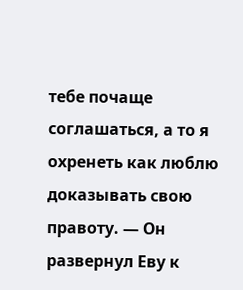тебе почаще соглашаться, а то я охренеть как люблю доказывать свою правоту. — Он развернул Еву к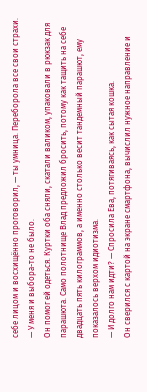себе лицом и восхищённо проговорил, — ты умница. Переборола все свои страхи.
— У меня и выбора-то не было.
Он помог ей одеться. Куртки оба сняли, скатали валиком, упаковали в рюкзак для парашюта. Само полотнище Влад предложил бросить, потому как тащить на себе двадцать пять килограммов, а именно столько весит тандемный парашют, ему показалось верхом идиотизма.
— И долго нам идти? — Спросила Ева, потягиваясь, как сытая кошка.
Он сверился с картой на экране смартфона, вычислил нужное направление и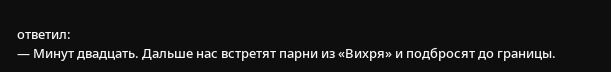ответил:
— Минут двадцать. Дальше нас встретят парни из «Вихря» и подбросят до границы.